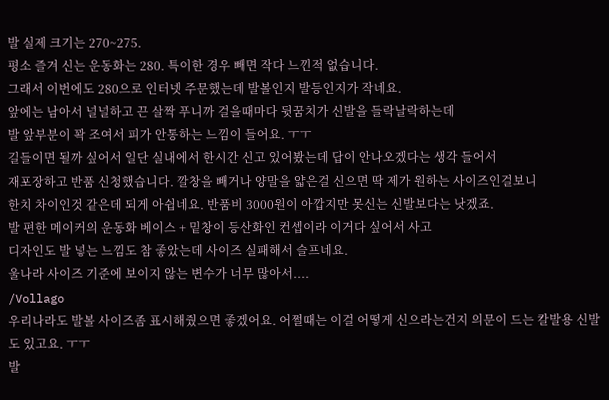발 실제 크기는 270~275.
평소 즐겨 신는 운동화는 280. 특이한 경우 빼면 작다 느낀적 없습니다.
그래서 이번에도 280으로 인터넷 주문했는데 발볼인지 발등인지가 작네요.
앞에는 남아서 널널하고 끈 살짝 푸니까 걸을때마다 뒷꿈치가 신발을 들락날락하는데
발 앞부분이 꽉 조여서 피가 안통하는 느낌이 들어요. ㅜㅜ
길들이면 될까 싶어서 일단 실내에서 한시간 신고 있어봤는데 답이 안나오겠다는 생각 들어서
재포장하고 반품 신청했습니다. 깔창을 빼거나 양말을 얇은걸 신으면 딱 제가 원하는 사이즈인걸보니
한치 차이인것 같은데 되게 아쉽네요. 반품비 3000원이 아깝지만 못신는 신발보다는 낫겠죠.
발 편한 메이커의 운동화 베이스 + 밑창이 등산화인 컨셉이라 이거다 싶어서 사고
디자인도 발 넣는 느낌도 참 좋았는데 사이즈 실패해서 슬프네요.
울나라 사이즈 기준에 보이지 않는 변수가 너무 많아서....
/Vollago
우리나라도 발볼 사이즈좀 표시해줬으면 좋겠어요. 어쩔때는 이걸 어떻게 신으라는건지 의문이 드는 칼발용 신발도 있고요. ㅜㅜ
발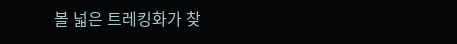볼 넓은 트레킹화가 찾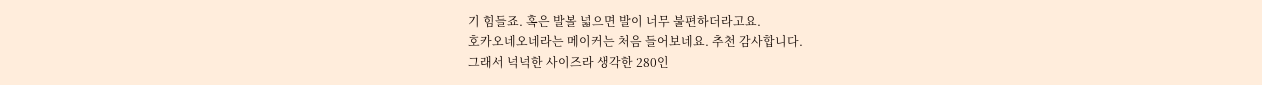기 힘들죠. 혹은 발볼 넓으면 발이 너무 불편하더라고요.
호카오네오네라는 메이커는 처음 들어보네요. 추천 감사합니다.
그래서 넉넉한 사이즈라 생각한 280인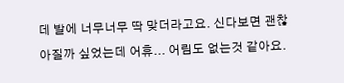데 발에 너무너무 딱 맞더라고요. 신다보면 괜찮아질까 싶었는데 어휴... 어림도 없는것 같아요.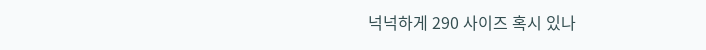넉넉하게 290 사이즈 혹시 있나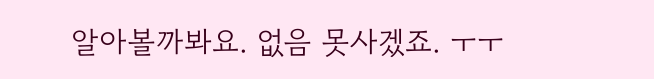알아볼까봐요. 없음 못사겠죠. ㅜㅜ